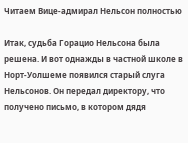Читаем Вице-адмирал Нельсон полностью

Итак, судьба Горацио Нельсона была решена. И вот однажды в частной школе в Норт-Уолшеме появился старый слуга Нельсонов. Он передал директору, что получено письмо, в котором дядя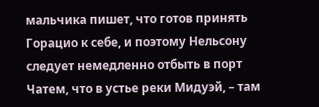мальчика пишет, что готов принять Горацио к себе, и поэтому Нельсону следует немедленно отбыть в порт Чатем, что в устье реки Мидуэй, – там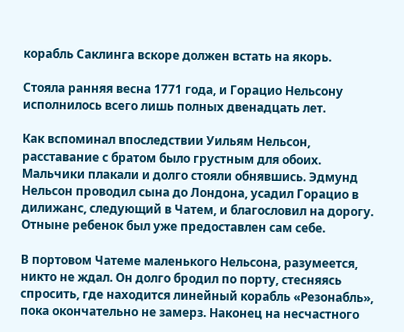корабль Саклинга вскоре должен встать на якорь.

Стояла ранняя весна 1771 года, и Горацио Нельсону исполнилось всего лишь полных двенадцать лет.

Как вспоминал впоследствии Уильям Нельсон, расставание с братом было грустным для обоих. Мальчики плакали и долго стояли обнявшись. Эдмунд Нельсон проводил сына до Лондона, усадил Горацио в дилижанс, следующий в Чатем, и благословил на дорогу. Отныне ребенок был уже предоставлен сам себе.

В портовом Чатеме маленького Нельсона, разумеется, никто не ждал. Он долго бродил по порту, стесняясь спросить, где находится линейный корабль «Резонабль», пока окончательно не замерз. Наконец на несчастного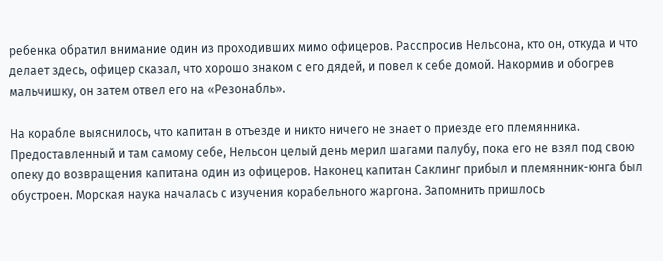ребенка обратил внимание один из проходивших мимо офицеров. Расспросив Нельсона, кто он, откуда и что делает здесь, офицер сказал, что хорошо знаком с его дядей, и повел к себе домой. Накормив и обогрев мальчишку, он затем отвел его на «Резонабль».

На корабле выяснилось, что капитан в отъезде и никто ничего не знает о приезде его племянника. Предоставленный и там самому себе, Нельсон целый день мерил шагами палубу, пока его не взял под свою опеку до возвращения капитана один из офицеров. Наконец капитан Саклинг прибыл и племянник-юнга был обустроен. Морская наука началась с изучения корабельного жаргона. Запомнить пришлось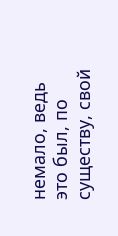немало, ведь это был, по существу, свой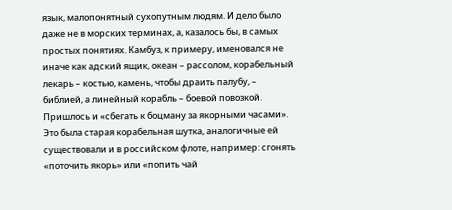язык, малопонятный сухопутным людям. И дело было даже не в морских терминах, а, казалось бы, в самых простых понятиях. Камбуз, к примеру, именовался не иначе как адский ящик, океан – рассолом, корабельный лекарь – костью, камень, чтобы драить палубу, – библией, а линейный корабль – боевой повозкой. Пришлось и «сбегать к боцману за якорными часами». Это была старая корабельная шутка, аналогичные ей существовали и в российском флоте, например: сгонять «поточить якорь» или «попить чай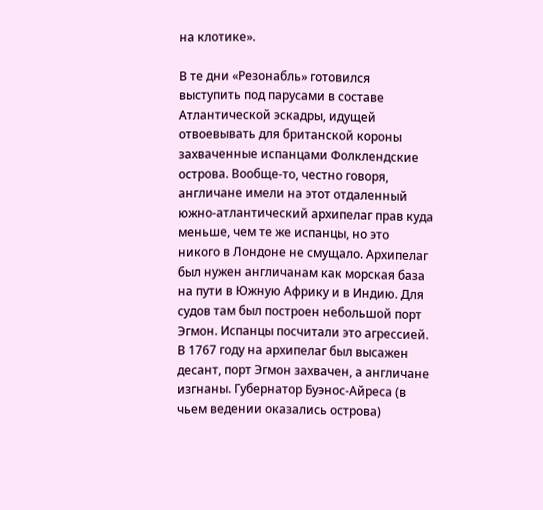на клотике».

В те дни «Резонабль» готовился выступить под парусами в составе Атлантической эскадры, идущей отвоевывать для британской короны захваченные испанцами Фолклендские острова. Вообще-то, честно говоря, англичане имели на этот отдаленный южно-атлантический архипелаг прав куда меньше, чем те же испанцы, но это никого в Лондоне не смущало. Архипелаг был нужен англичанам как морская база на пути в Южную Африку и в Индию. Для судов там был построен небольшой порт Эгмон. Испанцы посчитали это агрессией. В 1767 году на архипелаг был высажен десант, порт Эгмон захвачен, а англичане изгнаны. Губернатор Буэнос-Айреса (в чьем ведении оказались острова)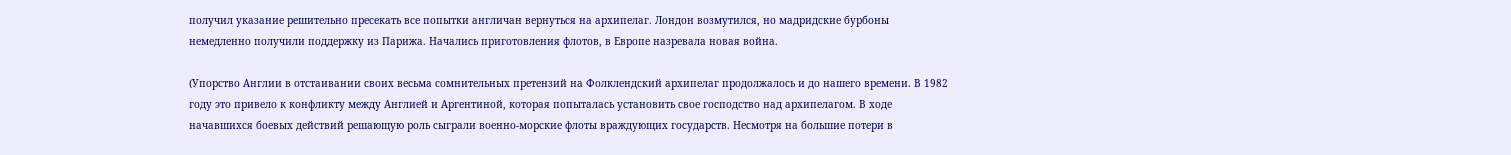получил указание решительно пресекать все попытки англичан вернуться на архипелаг. Лондон возмутился, но мадридские бурбоны немедленно получили поддержку из Парижа. Начались приготовления флотов, в Европе назревала новая война.

(Упорство Англии в отстаивании своих весьма сомнительных претензий на Фолклендский архипелаг продолжалось и до нашего времени. В 1982 году это привело к конфликту между Англией и Аргентиной, которая попыталась установить свое господство над архипелагом. В ходе начавшихся боевых действий решающую роль сыграли военно-морские флоты враждующих государств. Несмотря на большие потери в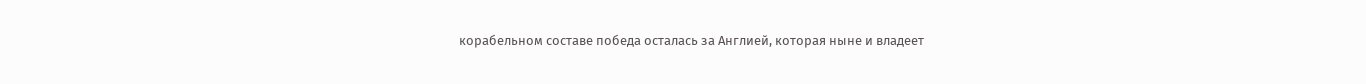корабельном составе победа осталась за Англией, которая ныне и владеет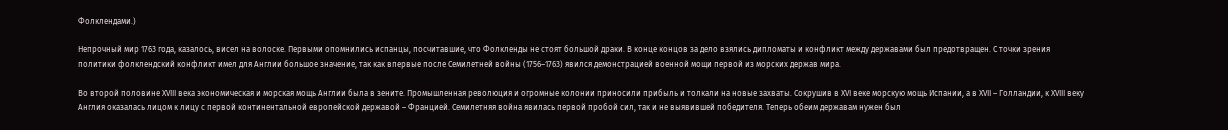Фолклендами.)

Непрочный мир 1763 года, казалось, висел на волоске. Первыми опомнились испанцы, посчитавшие, что Фолкленды не стоят большой драки. В конце концов за дело взялись дипломаты и конфликт между державами был предотвращен. С точки зрения политики фолклендский конфликт имел для Англии большое значение, так как впервые после Семилетней войны (1756–1763) явился демонстрацией военной мощи первой из морских держав мира.

Во второй половине XVIII века экономическая и морская мощь Англии была в зените. Промышленная революция и огромные колонии приносили прибыль и толкали на новые захваты. Сокрушив в XVI веке морскую мощь Испании, а в XVII – Голландии, к XVIII веку Англия оказалась лицом к лицу с первой континентальной европейской державой – Францией. Семилетняя война явилась первой пробой сил, так и не выявившей победителя. Теперь обеим державам нужен был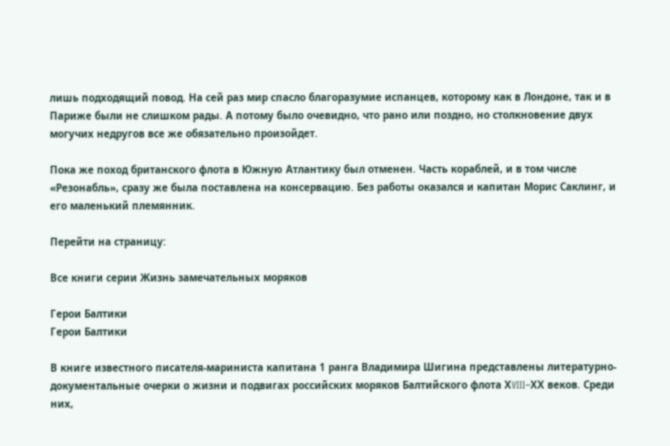лишь подходящий повод. На сей раз мир спасло благоразумие испанцев, которому как в Лондоне, так и в Париже были не слишком рады. А потому было очевидно, что рано или поздно, но столкновение двух могучих недругов все же обязательно произойдет.

Пока же поход британского флота в Южную Атлантику был отменен. Часть кораблей, и в том числе «Резонабль», сразу же была поставлена на консервацию. Без работы оказался и капитан Морис Саклинг, и его маленький племянник.

Перейти на страницу:

Все книги серии Жизнь замечательных моряков

Герои Балтики
Герои Балтики

В книге известного писателя-мариниста капитана 1 ранга Владимира Шигина представлены литературно-документальные очерки о жизни и подвигах российских моряков Балтийского флота ХVIII–ХХ веков. Среди них,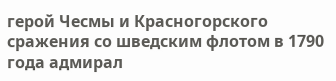герой Чесмы и Красногорского сражения со шведским флотом в 1790 года адмирал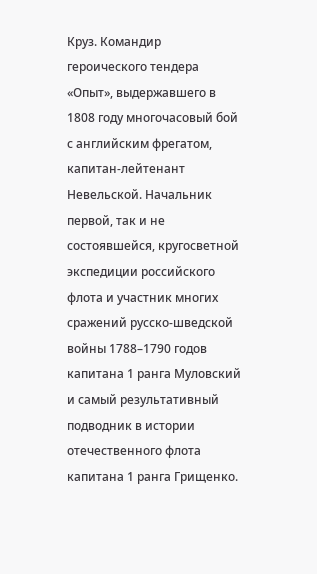Круз. Командир героического тендера «Опыт», выдержавшего в 1808 году многочасовый бой с английским фрегатом, капитан-лейтенант Невельской. Начальник первой, так и не состоявшейся, кругосветной экспедиции российского флота и участник многих сражений русско-шведской войны 1788–1790 годов капитана 1 ранга Муловский и самый результативный подводник в истории отечественного флота капитана 1 ранга Грищенко.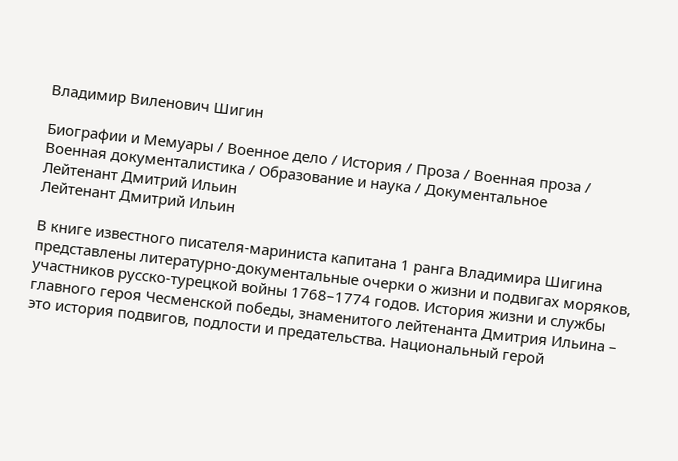Владимир Виленович Шигин

Биографии и Мемуары / Военное дело / История / Проза / Военная проза / Военная документалистика / Образование и наука / Документальное
Лейтенант Дмитрий Ильин
Лейтенант Дмитрий Ильин

В книге известного писателя-мариниста капитана 1 ранга Владимира Шигина представлены литературно-документальные очерки о жизни и подвигах моряков, участников русско-турецкой войны 1768–1774 годов. История жизни и службы главного героя Чесменской победы, знаменитого лейтенанта Дмитрия Ильина – это история подвигов, подлости и предательства. Национальный герой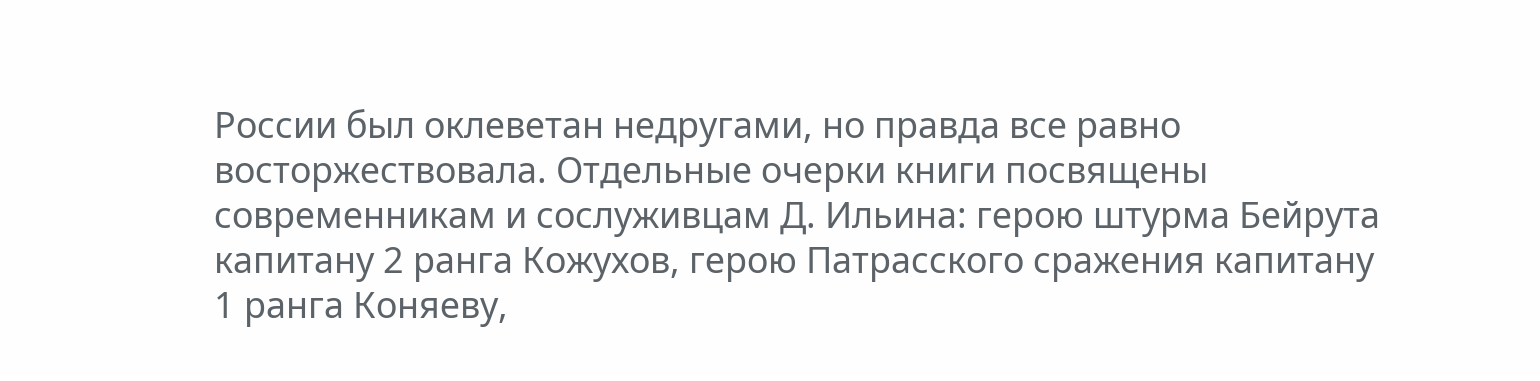России был оклеветан недругами, но правда все равно восторжествовала. Отдельные очерки книги посвящены современникам и сослуживцам Д. Ильина: герою штурма Бейрута капитану 2 ранга Кожухов, герою Патрасского сражения капитану 1 ранга Коняеву,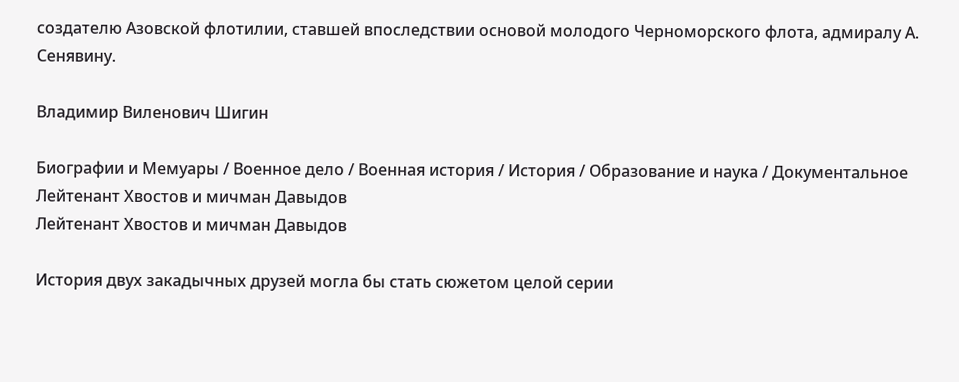создателю Азовской флотилии, ставшей впоследствии основой молодого Черноморского флота, адмиралу А. Сенявину.

Владимир Виленович Шигин

Биографии и Мемуары / Военное дело / Военная история / История / Образование и наука / Документальное
Лейтенант Хвостов и мичман Давыдов
Лейтенант Хвостов и мичман Давыдов

История двух закадычных друзей могла бы стать сюжетом целой серии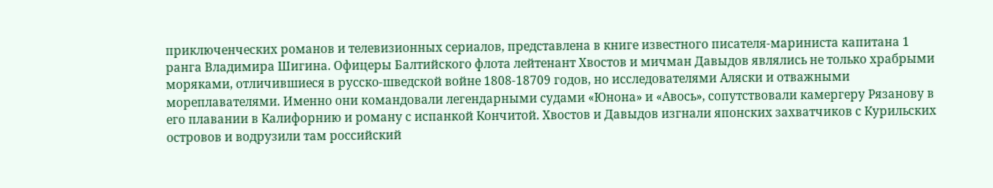приключенческих романов и телевизионных сериалов, представлена в книге известного писателя-мариниста капитана 1 ранга Владимира Шигина. Офицеры Балтийского флота лейтенант Хвостов и мичман Давыдов являлись не только храбрыми моряками, отличившиеся в русско-шведской войне 1808-18709 годов, но исследователями Аляски и отважными мореплавателями. Именно они командовали легендарными судами «Юнона» и «Авось», сопутствовали камергеру Рязанову в его плавании в Калифорнию и роману с испанкой Кончитой. Хвостов и Давыдов изгнали японских захватчиков с Курильских островов и водрузили там российский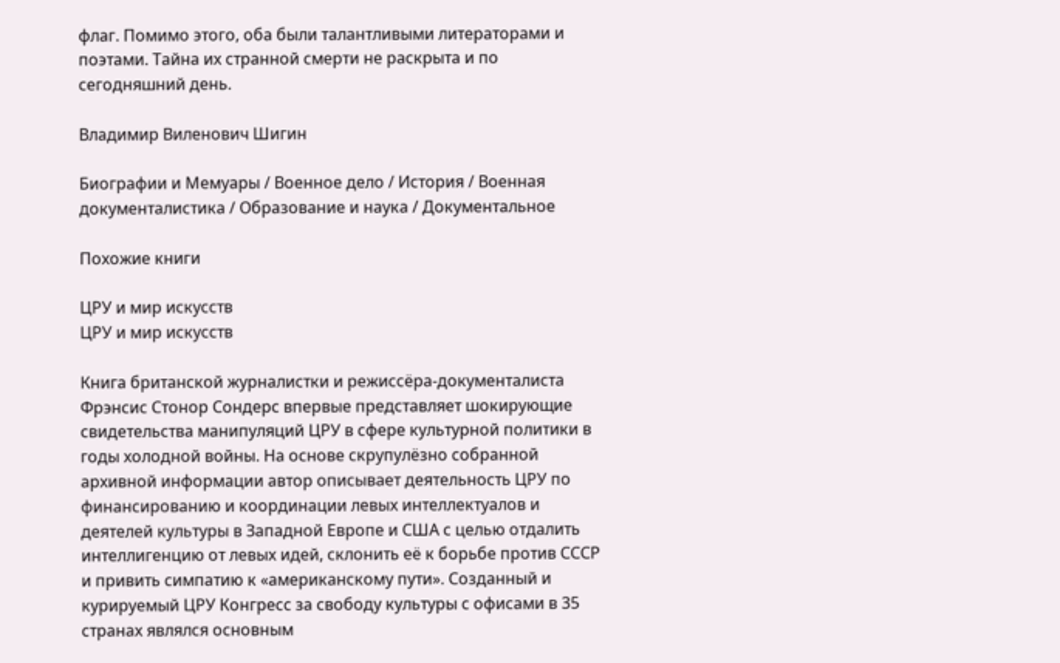флаг. Помимо этого, оба были талантливыми литераторами и поэтами. Тайна их странной смерти не раскрыта и по сегодняшний день.

Владимир Виленович Шигин

Биографии и Мемуары / Военное дело / История / Военная документалистика / Образование и наука / Документальное

Похожие книги

ЦРУ и мир искусств
ЦРУ и мир искусств

Книга британской журналистки и режиссёра-документалиста Фрэнсис Стонор Сондерс впервые представляет шокирующие свидетельства манипуляций ЦРУ в сфере культурной политики в годы холодной войны. На основе скрупулёзно собранной архивной информации автор описывает деятельность ЦРУ по финансированию и координации левых интеллектуалов и деятелей культуры в Западной Европе и США с целью отдалить интеллигенцию от левых идей, склонить её к борьбе против СССР и привить симпатию к «американскому пути». Созданный и курируемый ЦРУ Конгресс за свободу культуры с офисами в 35 странах являлся основным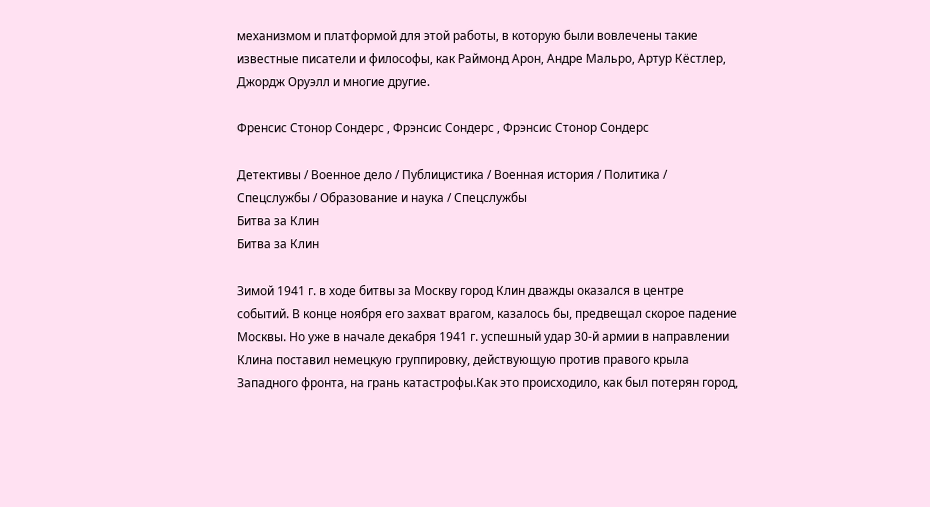механизмом и платформой для этой работы, в которую были вовлечены такие известные писатели и философы, как Раймонд Арон, Андре Мальро, Артур Кёстлер, Джордж Оруэлл и многие другие.

Френсис Стонор Сондерс , Фрэнсис Сондерс , Фрэнсис Стонор Сондерс

Детективы / Военное дело / Публицистика / Военная история / Политика / Спецслужбы / Образование и наука / Cпецслужбы
Битва за Клин
Битва за Клин

Зимой 1941 г. в ходе битвы за Москву город Клин дважды оказался в центре событий. В конце ноября его захват врагом, казалось бы, предвещал скорое падение Москвы. Но уже в начале декабря 1941 г. успешный удар 30-й армии в направлении Клина поставил немецкую группировку, действующую против правого крыла Западного фронта, на грань катастрофы.Как это происходило, как был потерян город,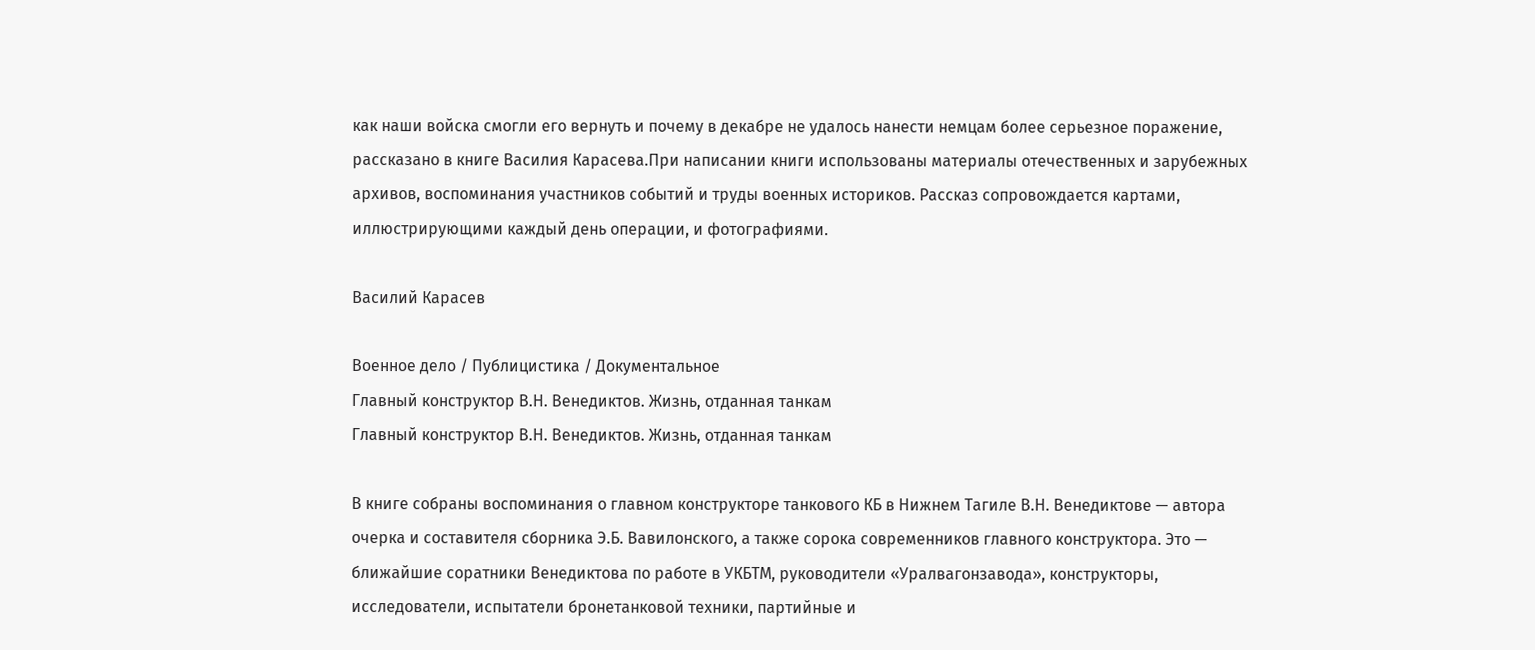как наши войска смогли его вернуть и почему в декабре не удалось нанести немцам более серьезное поражение, рассказано в книге Василия Карасева.При написании книги использованы материалы отечественных и зарубежных архивов, воспоминания участников событий и труды военных историков. Рассказ сопровождается картами, иллюстрирующими каждый день операции, и фотографиями.

Василий Карасев

Военное дело / Публицистика / Документальное
Главный конструктор В.Н. Венедиктов. Жизнь, отданная танкам
Главный конструктор В.Н. Венедиктов. Жизнь, отданная танкам

В книге собраны воспоминания о главном конструкторе танкового КБ в Нижнем Тагиле В.Н. Венедиктове — автора очерка и составителя сборника Э.Б. Вавилонского, а также сорока современников главного конструктора. Это — ближайшие соратники Венедиктова по работе в УКБТМ, руководители «Уралвагонзавода», конструкторы, исследователи, испытатели бронетанковой техники, партийные и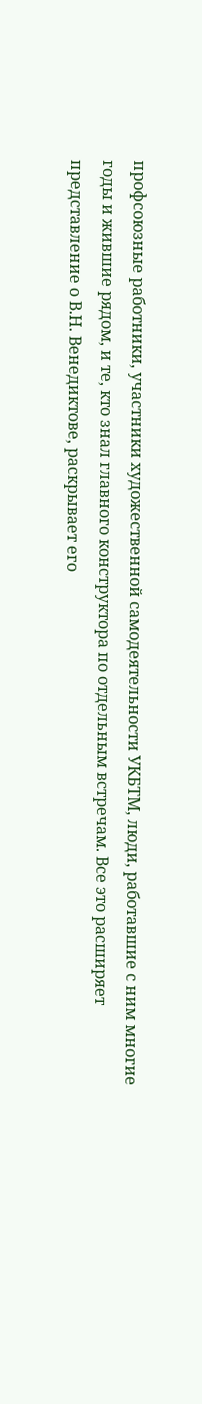профсоюзные работники, участники художественной самодеятельности УКБТМ, люди, работавшие с ним многие годы и жившие рядом, и те, кто знал главного конструктора по отдельным встречам. Все это расширяет представление о В.Н. Венедиктове, раскрывает его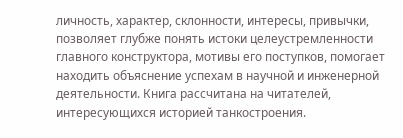личность, характер, склонности, интересы, привычки, позволяет глубже понять истоки целеустремленности главного конструктора, мотивы его поступков, помогает находить объяснение успехам в научной и инженерной деятельности. Книга рассчитана на читателей, интересующихся историей танкостроения.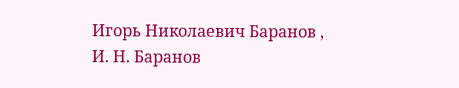Игорь Николаевич Баранов , И. Н. Баранов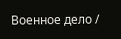Военное дело /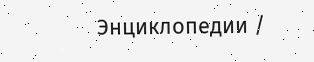Энциклопедии /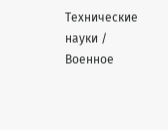Технические науки / Военное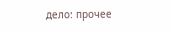дело: прочее